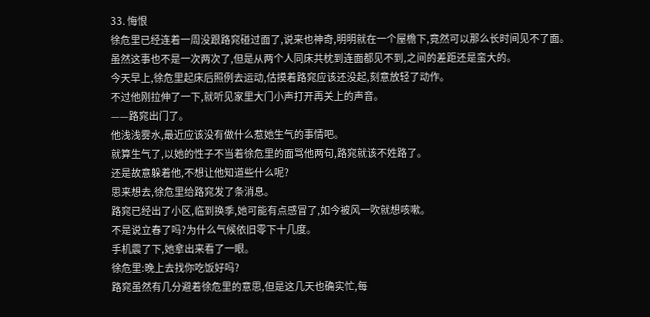33. 悔恨
徐危里已经连着一周没跟路窕碰过面了,说来也神奇,明明就在一个屋檐下,竟然可以那么长时间见不了面。
虽然这事也不是一次两次了,但是从两个人同床共枕到连面都见不到,之间的差距还是蛮大的。
今天早上,徐危里起床后照例去运动,估摸着路窕应该还没起,刻意放轻了动作。
不过他刚拉伸了一下,就听见家里大门小声打开再关上的声音。
——路窕出门了。
他浅浅雾水,最近应该没有做什么惹她生气的事情吧。
就算生气了,以她的性子不当着徐危里的面骂他两句,路窕就该不姓路了。
还是故意躲着他,不想让他知道些什么呢?
思来想去,徐危里给路窕发了条消息。
路窕已经出了小区,临到换季,她可能有点感冒了,如今被风一吹就想咳嗽。
不是说立春了吗?为什么气候依旧零下十几度。
手机震了下,她拿出来看了一眼。
徐危里:晚上去找你吃饭好吗?
路窕虽然有几分避着徐危里的意思,但是这几天也确实忙,每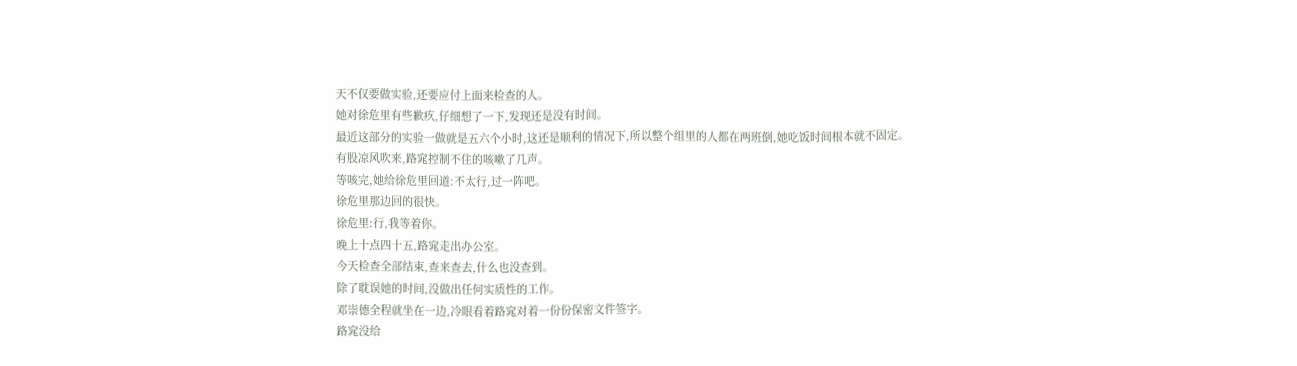天不仅要做实验,还要应付上面来检查的人。
她对徐危里有些歉疚,仔细想了一下,发现还是没有时间。
最近这部分的实验一做就是五六个小时,这还是顺利的情况下,所以整个组里的人都在两班倒,她吃饭时间根本就不固定。
有股凉风吹来,路窕控制不住的咳嗽了几声。
等咳完,她给徐危里回道:不太行,过一阵吧。
徐危里那边回的很快。
徐危里:行,我等着你。
晚上十点四十五,路窕走出办公室。
今天检查全部结束,查来查去,什么也没查到。
除了耽误她的时间,没做出任何实质性的工作。
邓崇德全程就坐在一边,冷眼看着路窕对着一份份保密文件签字。
路窕没给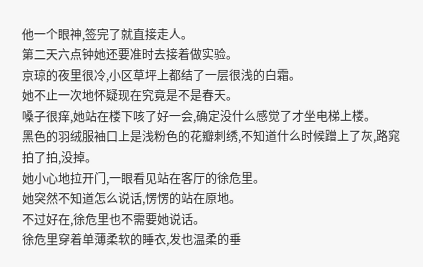他一个眼神,签完了就直接走人。
第二天六点钟她还要准时去接着做实验。
京琼的夜里很冷,小区草坪上都结了一层很浅的白霜。
她不止一次地怀疑现在究竟是不是春天。
嗓子很痒,她站在楼下咳了好一会,确定没什么感觉了才坐电梯上楼。
黑色的羽绒服袖口上是浅粉色的花瓣刺绣,不知道什么时候蹭上了灰,路窕拍了拍,没掉。
她小心地拉开门,一眼看见站在客厅的徐危里。
她突然不知道怎么说话,愣愣的站在原地。
不过好在,徐危里也不需要她说话。
徐危里穿着单薄柔软的睡衣,发也温柔的垂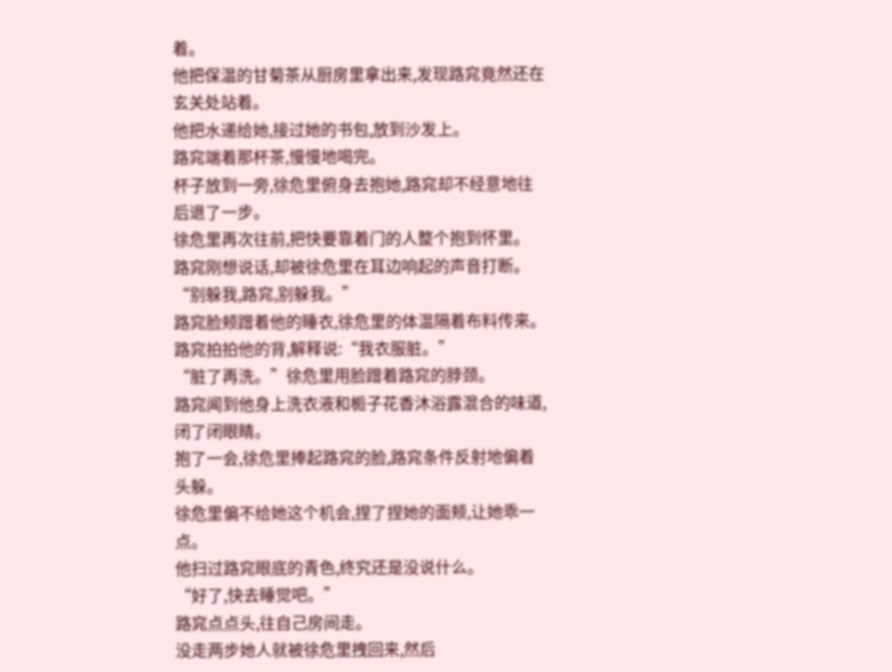着。
他把保温的甘菊茶从厨房里拿出来,发现路窕竟然还在玄关处站着。
他把水递给她,接过她的书包,放到沙发上。
路窕端着那杯茶,慢慢地喝完。
杯子放到一旁,徐危里俯身去抱她,路窕却不经意地往后退了一步。
徐危里再次往前,把快要靠着门的人整个抱到怀里。
路窕刚想说话,却被徐危里在耳边响起的声音打断。
“别躲我,路窕,别躲我。”
路窕脸颊蹭着他的睡衣,徐危里的体温隔着布料传来。
路窕拍拍他的背,解释说:“我衣服脏。”
“脏了再洗。”徐危里用脸蹭着路窕的脖颈。
路窕闻到他身上洗衣液和栀子花香沐浴露混合的味道,闭了闭眼睛。
抱了一会,徐危里捧起路窕的脸,路窕条件反射地偏着头躲。
徐危里偏不给她这个机会,捏了捏她的面颊,让她乖一点。
他扫过路窕眼底的青色,终究还是没说什么。
“好了,快去睡觉吧。”
路窕点点头,往自己房间走。
没走两步她人就被徐危里拽回来,然后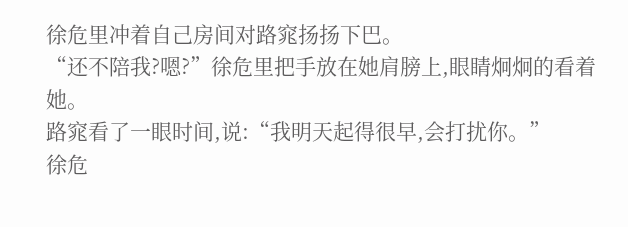徐危里冲着自己房间对路窕扬扬下巴。
“还不陪我?嗯?”徐危里把手放在她肩膀上,眼睛炯炯的看着她。
路窕看了一眼时间,说:“我明天起得很早,会打扰你。”
徐危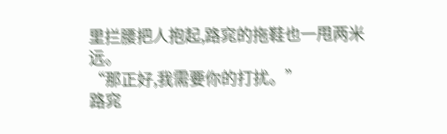里拦腰把人抱起,路窕的拖鞋也一甩两米远。
“那正好,我需要你的打扰。”
路窕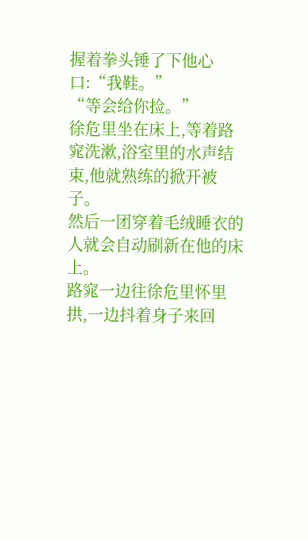握着拳头锤了下他心口:“我鞋。”
“等会给你捡。”
徐危里坐在床上,等着路窕洗漱,浴室里的水声结束,他就熟练的掀开被子。
然后一团穿着毛绒睡衣的人就会自动刷新在他的床上。
路窕一边往徐危里怀里拱,一边抖着身子来回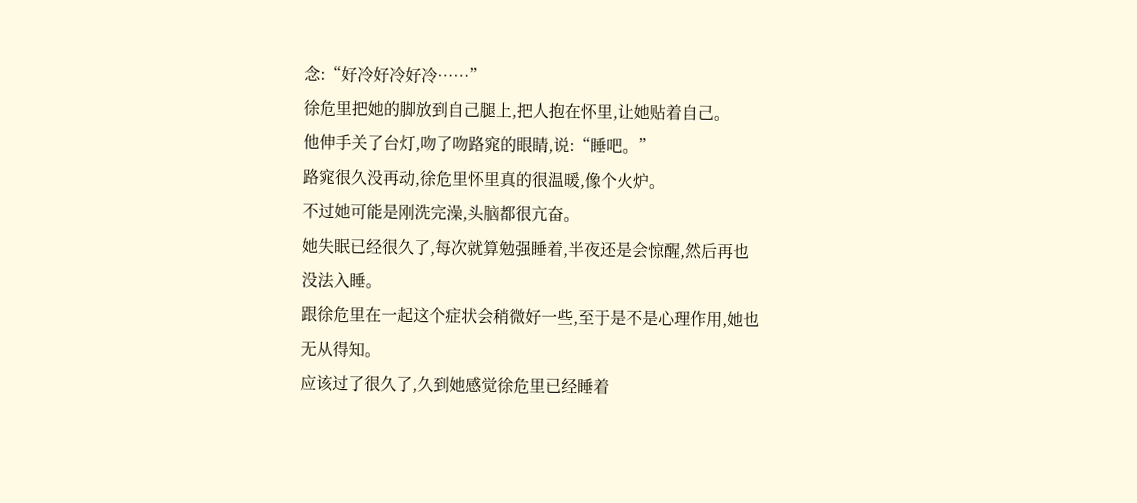念:“好冷好冷好冷……”
徐危里把她的脚放到自己腿上,把人抱在怀里,让她贴着自己。
他伸手关了台灯,吻了吻路窕的眼睛,说:“睡吧。”
路窕很久没再动,徐危里怀里真的很温暖,像个火炉。
不过她可能是刚洗完澡,头脑都很亢奋。
她失眠已经很久了,每次就算勉强睡着,半夜还是会惊醒,然后再也没法入睡。
跟徐危里在一起这个症状会稍微好一些,至于是不是心理作用,她也无从得知。
应该过了很久了,久到她感觉徐危里已经睡着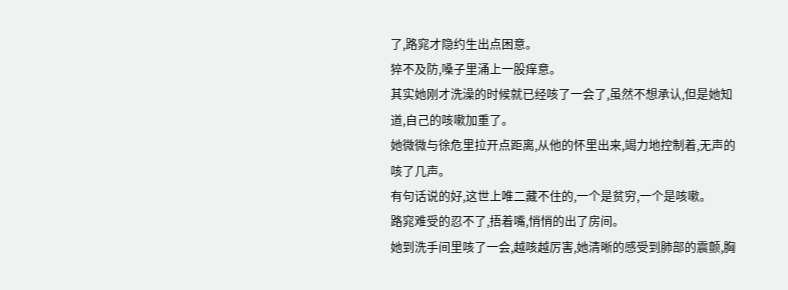了,路窕才隐约生出点困意。
猝不及防,嗓子里涌上一股痒意。
其实她刚才洗澡的时候就已经咳了一会了,虽然不想承认,但是她知道,自己的咳嗽加重了。
她微微与徐危里拉开点距离,从他的怀里出来,竭力地控制着,无声的咳了几声。
有句话说的好,这世上唯二藏不住的,一个是贫穷,一个是咳嗽。
路窕难受的忍不了,捂着嘴,悄悄的出了房间。
她到洗手间里咳了一会,越咳越厉害,她清晰的感受到肺部的震颤,胸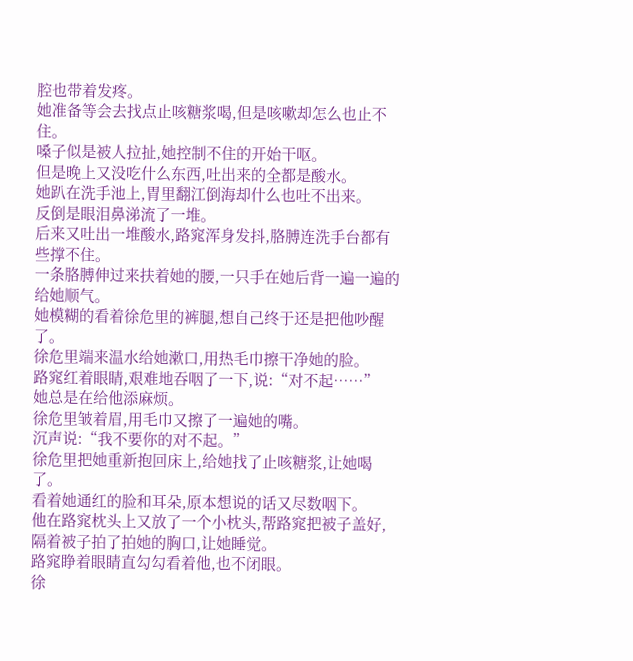腔也带着发疼。
她准备等会去找点止咳糖浆喝,但是咳嗽却怎么也止不住。
嗓子似是被人拉扯,她控制不住的开始干呕。
但是晚上又没吃什么东西,吐出来的全都是酸水。
她趴在洗手池上,胃里翻江倒海却什么也吐不出来。
反倒是眼泪鼻涕流了一堆。
后来又吐出一堆酸水,路窕浑身发抖,胳膊连洗手台都有些撑不住。
一条胳膊伸过来扶着她的腰,一只手在她后背一遍一遍的给她顺气。
她模糊的看着徐危里的裤腿,想自己终于还是把他吵醒了。
徐危里端来温水给她漱口,用热毛巾擦干净她的脸。
路窕红着眼睛,艰难地吞咽了一下,说:“对不起……”
她总是在给他添麻烦。
徐危里皱着眉,用毛巾又擦了一遍她的嘴。
沉声说:“我不要你的对不起。”
徐危里把她重新抱回床上,给她找了止咳糖浆,让她喝了。
看着她通红的脸和耳朵,原本想说的话又尽数咽下。
他在路窕枕头上又放了一个小枕头,帮路窕把被子盖好,隔着被子拍了拍她的胸口,让她睡觉。
路窕睁着眼睛直勾勾看着他,也不闭眼。
徐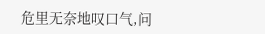危里无奈地叹口气,问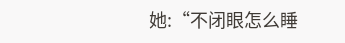她:“不闭眼怎么睡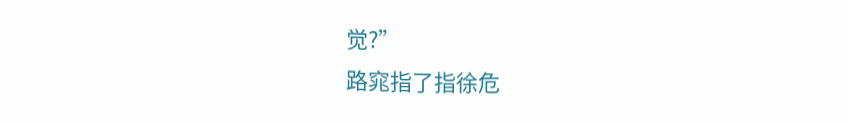觉?”
路窕指了指徐危